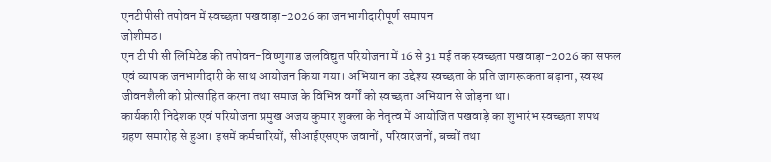एनटीपीसी तपोवन में स्वच्छता पखवाड़ा-2026 का जनभागीदारीपूर्ण समापन
जोशीमठ।
एन टी पी सी लिमिटेड की तपोवन-विष्णुगाड जलविद्युत परियोजना में 16 से 31 मई तक स्वच्छता पखवाड़ा-2026 का सफल एवं व्यापक जनभागीदारी के साथ आयोजन किया गया। अभियान का उद्देश्य स्वच्छता के प्रति जागरूकता बढ़ाना, स्वस्थ जीवनशैली को प्रोत्साहित करना तथा समाज के विभिन्न वर्गों को स्वच्छता अभियान से जोड़ना था।
कार्यकारी निदेशक एवं परियोजना प्रमुख अजय कुमार शुक्ला के नेतृत्व में आयोजित पखवाड़े का शुभारंभ स्वच्छता शपथ ग्रहण समारोह से हुआ। इसमें कर्मचारियों, सीआईएसएफ जवानों, परिवारजनों, बच्चों तथा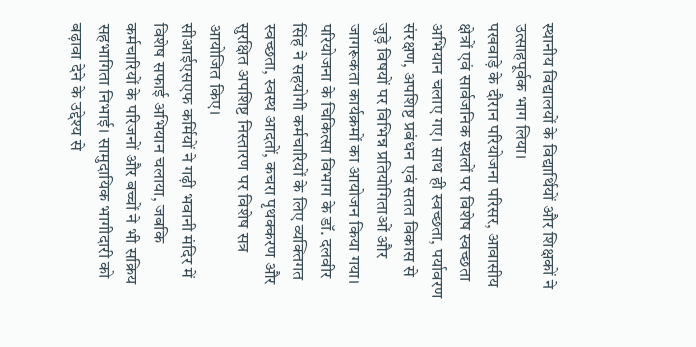स्थानीय विद्यालयों के विद्यार्थियों और शिक्षकों ने उत्साहपूर्वक भाग लिया।
पखवाड़े के दौरान परियोजना परिसर, आवासीय क्षेत्रों एवं सार्वजनिक स्थलों पर विशेष स्वच्छता अभियान चलाए गए। साथ ही स्वच्छता, पर्यावरण संरक्षण, अपशिष्ट प्रबंधन एवं सतत विकास से जुड़े विषयों पर विभिन्न प्रतियोगिताओं और जागरूकता कार्यक्रमों का आयोजन किया गया। परियोजना के चिकित्सा विभाग के डॉ. दलवीर सिंह ने सहयोगी कर्मचारियों के लिए व्यक्तिगत स्वच्छता, स्वस्थ आदतों, कचरा पृथक्करण और सुरक्षित अपशिष्ट निस्तारण पर विशेष सत्र आयोजित किए।
सीआईएसएफ कर्मियों ने गढ़ी भवानी मंदिर में विशेष सफाई अभियान चलाया, जबकि कर्मचारियों के परिजनों और बच्चों ने भी सक्रिय सहभागिता निभाई। सामुदायिक भागीदारी को बढ़ावा देने के उद्देश्य से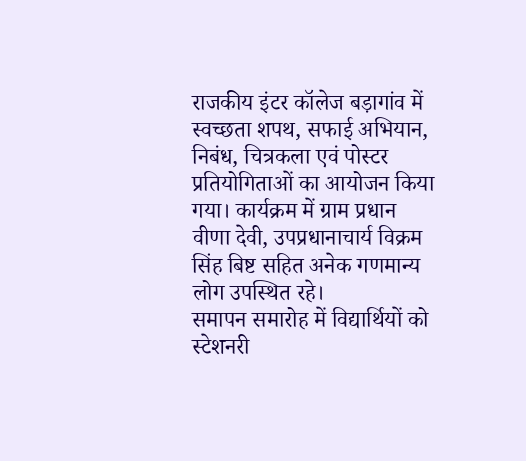राजकीय इंटर कॉलेज बड़ागांव में स्वच्छता शपथ, सफाई अभियान, निबंध, चित्रकला एवं पोस्टर प्रतियोगिताओं का आयोजन किया गया। कार्यक्रम में ग्राम प्रधान वीणा देवी, उपप्रधानाचार्य विक्रम सिंह बिष्ट सहित अनेक गणमान्य लोग उपस्थित रहे।
समापन समारोह में विद्यार्थियों को स्टेशनरी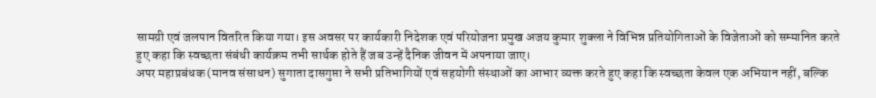सामग्री एवं जलपान वितरित किया गया। इस अवसर पर कार्यकारी निदेशक एवं परियोजना प्रमुख अजय कुमार शुक्ला ने विभिन्न प्रतियोगिताओं के विजेताओं को सम्मानित करते हुए कहा कि स्वच्छता संबंधी कार्यक्रम तभी सार्थक होते हैं जब उन्हें दैनिक जीवन में अपनाया जाए।
अपर महाप्रबंधक (मानव संसाधन) सुगाता दासगुप्ता ने सभी प्रतिभागियों एवं सहयोगी संस्थाओं का आभार व्यक्त करते हुए कहा कि स्वच्छता केवल एक अभियान नहीं, बल्कि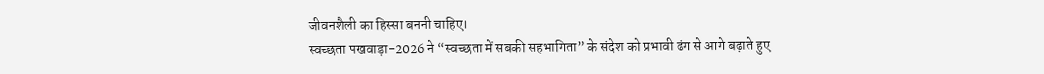जीवनशैली का हिस्सा बननी चाहिए।
स्वच्छता पखवाड़ा-2026 ने “स्वच्छता में सबकी सहभागिता” के संदेश को प्रभावी ढंग से आगे बढ़ाते हुए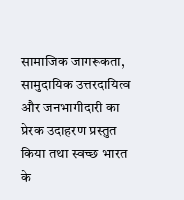सामाजिक जागरूकता, सामुदायिक उत्तरदायित्व और जनभागीदारी का प्रेरक उदाहरण प्रस्तुत किया तथा स्वच्छ भारत के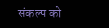संकल्प को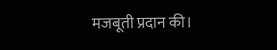मजबूती प्रदान की।